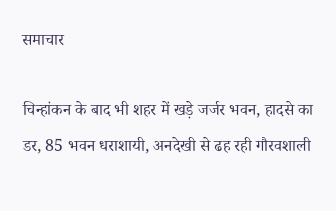समाचार

चिन्हांकन के बाद भी शहर में खड़े जर्जर भवन, हादसे का डर, 85 भवन धराशायी, अनदेखी से ढह रही गौरवशाली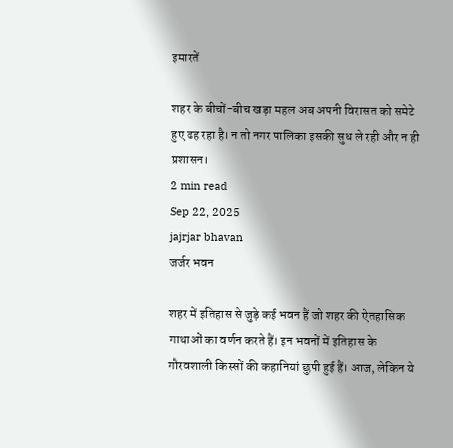इमारतें

शहर के बीचों-बीच खड़ा महल अब अपनी विरासत को समेटे हुए ढह रहा है। न तो नगर पालिका इसकी सुध ले रही और न ही प्रशासन।
2 min read
Sep 22, 2025
jajrjar bhavan
जर्जर भवन

शहर में इतिहास से जुड़े कई भवन हैं जो शहर की ऐतहासिक गाथाओं का वर्णन करते हैं। इन भवनों में इतिहास के गौरवशाली किस्सों की कहानियां छुपी हुई हैं। आज, लेकिन ये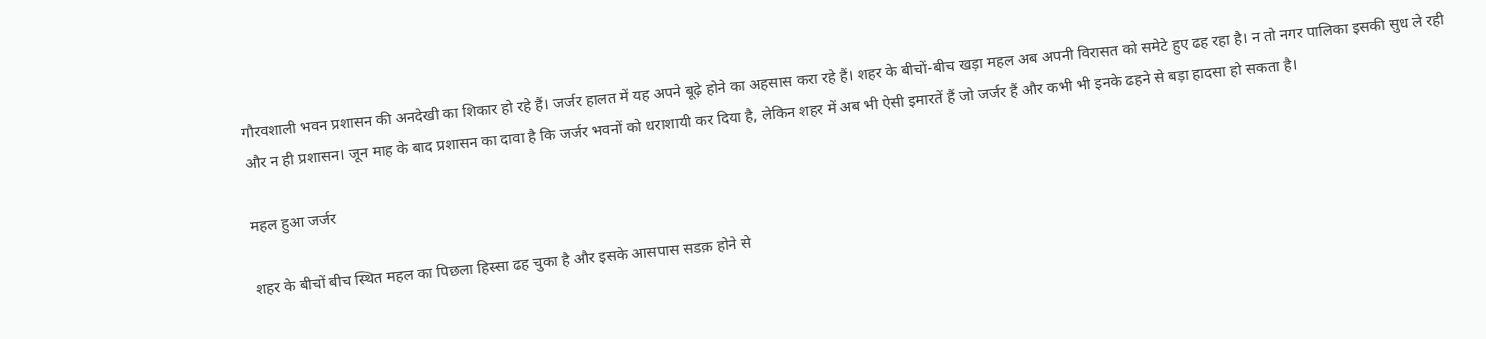गौरवशाली भवन प्रशासन की अनदेखी का शिकार हो रहे हैं। जर्जर हालत में यह अपने बूढ़े होने का अहसास करा रहे हैं। शहर के बीचों-बीच खड़ा महल अब अपनी विरासत को समेटे हुए ढह रहा है। न तो नगर पालिका इसकी सुध ले रही और न ही प्रशासन। जून माह के बाद प्रशासन का दावा है कि जर्जर भवनों को धराशायी कर दिया है, लेकिन शहर में अब भी ऐसी इमारतें हैं जो जर्जर हैं और कभी भी इनके ढहने से बड़ा हादसा हो सकता है।

महल हुआ जर्जर

शहर के बीचों बीच स्थित महल का पिछला हिस्सा ढह चुका है और इसके आसपास सडक़ होने से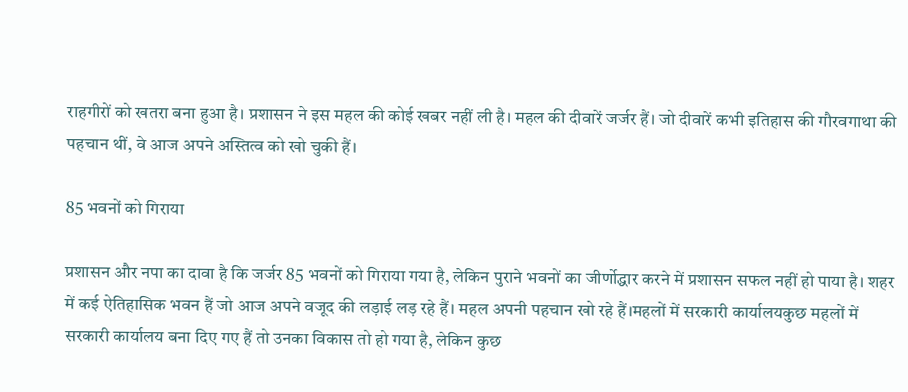राहगीरों को खतरा बना हुआ है। प्रशासन ने इस महल की कोई खबर नहीं ली है। महल की दीवारें जर्जर हैं। जो दीवारें कभी इतिहास की गौरवगाथा की पहचान थीं, वे आज अपने अस्तित्व को खो चुकी हैं।

85 भवनों को गिराया

प्रशासन और नपा का दावा है कि जर्जर 85 भवनों को गिराया गया है, लेकिन पुराने भवनों का जीर्णोद्धार करने में प्रशासन सफल नहीं हो पाया है। शहर में कई ऐतिहासिक भवन हैं जो आज अपने वजूद की लड़ाई लड़ रहे हैं। महल अपनी पहचान खो रहे हैं।महलों में सरकारी कार्यालयकुछ महलों में सरकारी कार्यालय बना दिए गए हैं तो उनका विकास तो हो गया है, लेकिन कुछ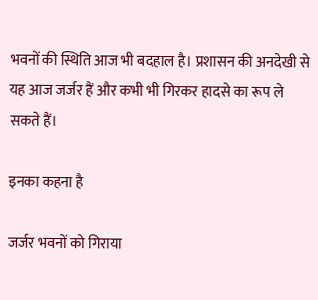भवनों की स्थिति आज भी बदहाल है। प्रशासन की अनदेखी से यह आज जर्जर हैं और कभी भी गिरकर हादसे का रूप ले सकते हैं।

इनका कहना है

जर्जर भवनों को गिराया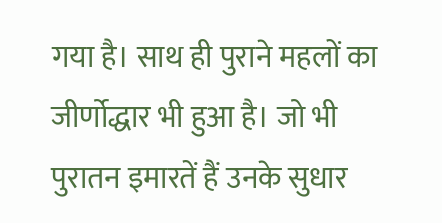गया है। साथ ही पुराने महलों का जीर्णोद्धार भी हुआ है। जो भी पुरातन इमारतें हैं उनके सुधार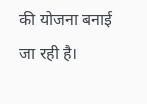की योजना बनाई जा रही है।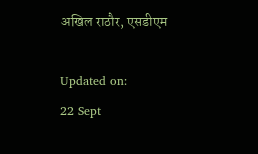अखिल राठौर, एसडीएम

Updated on:
22 Sept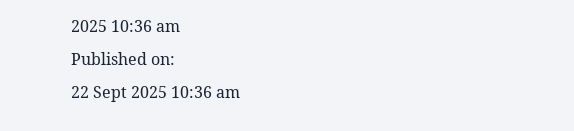2025 10:36 am
Published on:
22 Sept 2025 10:36 am